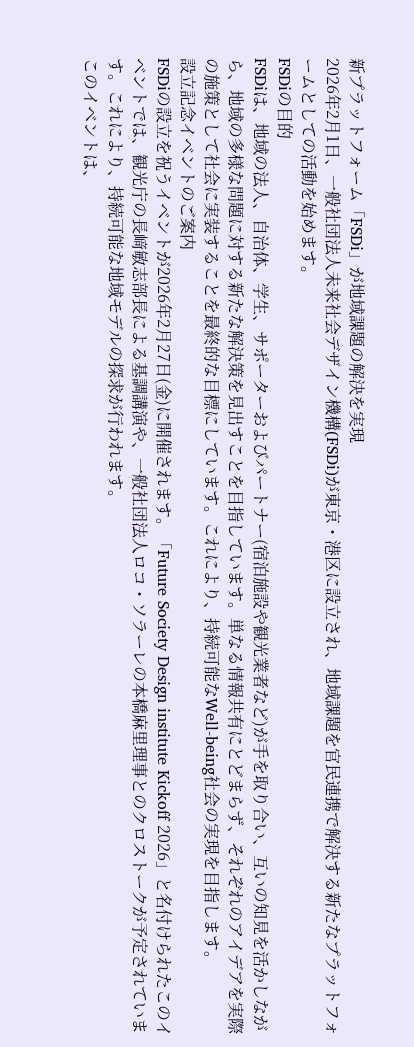新プラットフォーム「FSDi」が地域課題の解決を実現
2026年2月1日、一般社団法人未来社会デザイン機構(FSDi)が東京・港区に設立され、地域課題を官民連携で解決する新たなプラットフォームとしての活動を始めます。
FSDiの目的
FSDiは、地域の法人、自治体、学生、サポーターおよびパートナー(宿泊施設や観光業者など)が手を取り合い、互いの知見を活かしながら、地域の多様な問題に対する新たな解決策を見出すことを目指しています。単なる情報共有にとどまらず、それぞれのアイデアを実際の施策として社会に実装することを最終的な目標にしています。これにより、持続可能なWell-being社会の実現を目指します。
設立記念イベントのご案内
FSDiの設立を祝うイベントが2026年2月27日(金)に開催されます。「Future Society Design institute Kickoff 2026」と名付けられたこのイベントでは、観光庁の長﨑敏志部長による基調講演や、一般社団法人ロコ・ソラーレの本橋麻里理事とのクロストークが予定されています。これにより、持続可能な地域モデルの探求が行われます。
このイベントは、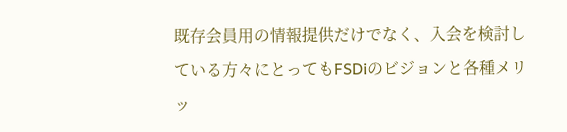既存会員用の情報提供だけでなく、入会を検討している方々にとってもFSDiのビジョンと各種メリッ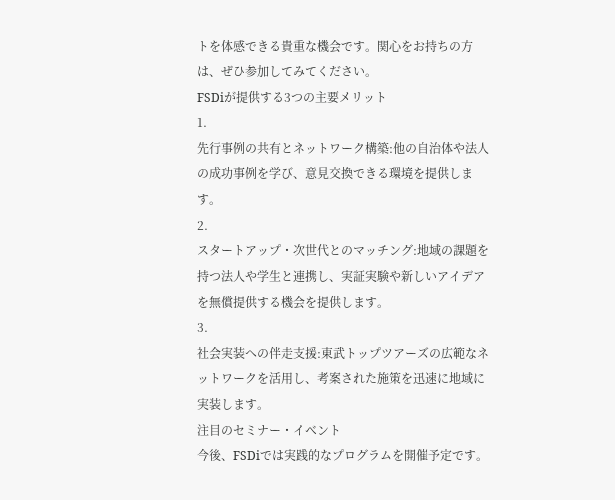トを体感できる貴重な機会です。関心をお持ちの方は、ぜひ参加してみてください。
FSDiが提供する3つの主要メリット
1.
先行事例の共有とネットワーク構築:他の自治体や法人の成功事例を学び、意見交換できる環境を提供します。
2.
スタートアップ・次世代とのマッチング:地域の課題を持つ法人や学生と連携し、実証実験や新しいアイデアを無償提供する機会を提供します。
3.
社会実装への伴走支援:東武トップツアーズの広範なネットワークを活用し、考案された施策を迅速に地域に実装します。
注目のセミナー・イベント
今後、FSDiでは実践的なプログラムを開催予定です。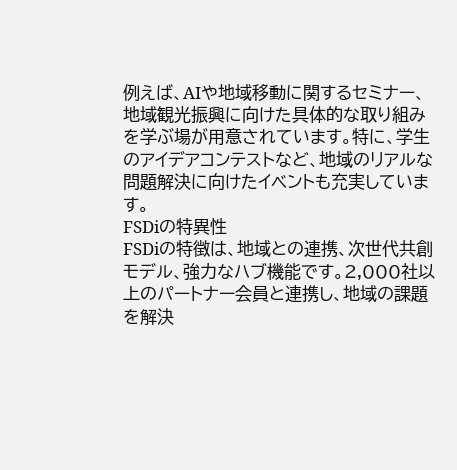例えば、AIや地域移動に関するセミナー、地域観光振興に向けた具体的な取り組みを学ぶ場が用意されています。特に、学生のアイデアコンテストなど、地域のリアルな問題解決に向けたイベントも充実しています。
FSDiの特異性
FSDiの特徴は、地域との連携、次世代共創モデル、強力なハブ機能です。2,000社以上のパートナー会員と連携し、地域の課題を解決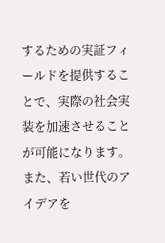するための実証フィールドを提供することで、実際の社会実装を加速させることが可能になります。また、若い世代のアイデアを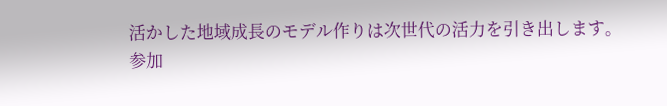活かした地域成長のモデル作りは次世代の活力を引き出します。
参加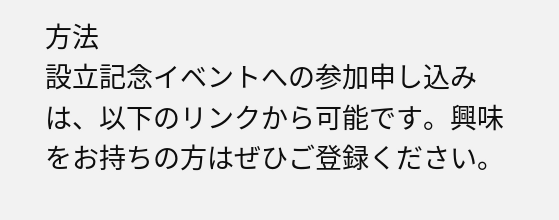方法
設立記念イベントへの参加申し込みは、以下のリンクから可能です。興味をお持ちの方はぜひご登録ください。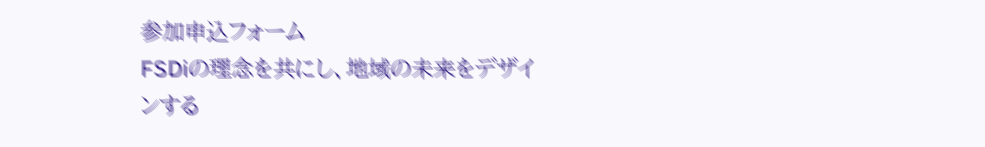参加申込フォーム
FSDiの理念を共にし、地域の未来をデザインする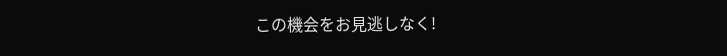この機会をお見逃しなく!